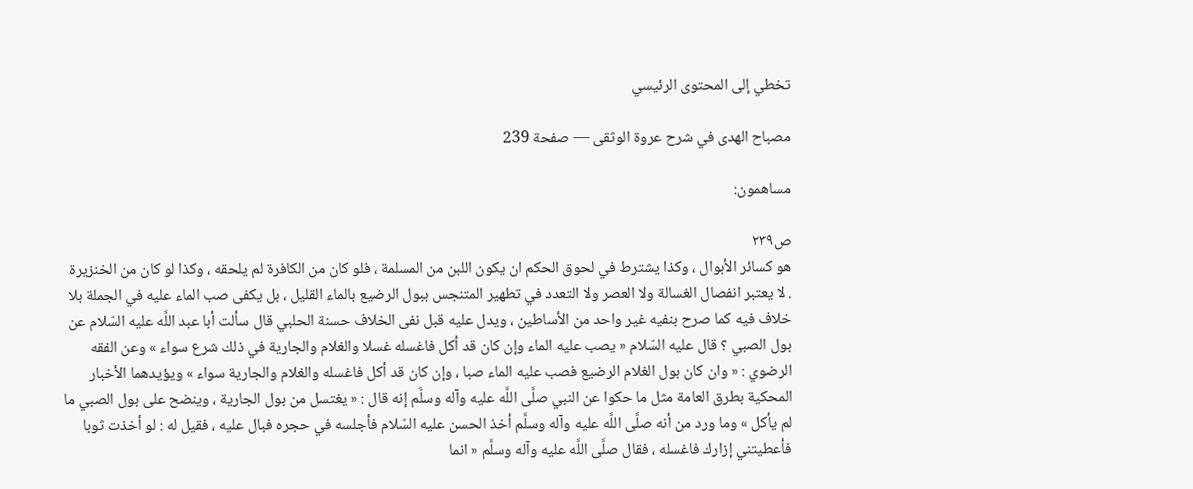تخطي إلى المحتوى الرئيسي

مصباح الهدى في شرح عروة الوثقى — صفحة 239

مساهمون:

ص٢٣٩
هو كسائر الأبوال ، وكذا يشترط في لحوق الحكم ان يكون اللبن من المسلمة ، فلو كان من الكافرة لم يلحقه ، وكذا لو كان من الخنزيرة . لا يعتبر انفصال الغسالة ولا العصر ولا التعدد في تطهير المتنجس ببول الرضيع بالماء القليل ، بل يكفى صب الماء عليه في الجملة بلا خلاف فيه كما صرح بنفيه غير واحد من الأساطين ، ويدل عليه قبل نفى الخلاف حسنة الحلبي قال سألت أبا عبد اللَّه عليه السّلام عن بول الصبي ؟ قال عليه السّلام « يصب عليه الماء وإن كان قد أكل فاغسله غسلا والغلام والجارية في ذلك شرع سواء » وعن الفقه الرضوي : « وان كان بول الغلام الرضيع فصب عليه الماء صبا ، وإن كان قد أكل فاغسله والغلام والجارية سواء » ويؤيدهما الأخبار المحكية بطرق العامة مثل ما حكوا عن النبي صلَّى اللَّه عليه وآله وسلَّم إنه قال : « يغتسل من بول الجارية ، وينضح على بول الصبي ما لم يأكل » وما ورد من أنه صلَّى اللَّه عليه وآله وسلَّم أخذ الحسن عليه السّلام فأجلسه في حجره فبال عليه ، فقيل له : لو أخذت ثوبا فأعطيتني إزارك فاغسله ، فقال صلَّى اللَّه عليه وآله وسلَّم « انما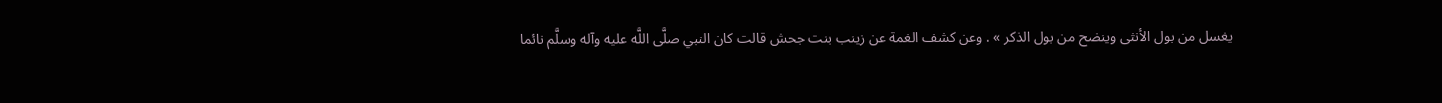يغسل من بول الأنثى وينضح من بول الذكر » . وعن كشف الغمة عن زينب بنت جحش قالت كان النبي صلَّى اللَّه عليه وآله وسلَّم نائما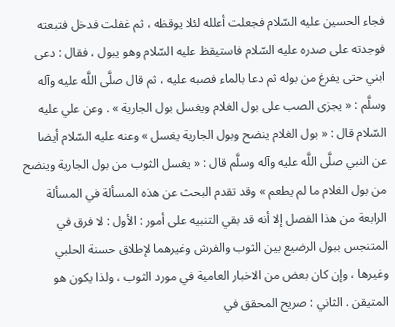فجاء الحسين عليه السّلام فجعلت أعلله لئلا يوقظه ، ثم غفلت فدخل فتبعته فوجدته على صدره عليه السّلام فاستيقظ عليه السّلام وهو يبول ، فقال : دعى ابني حتى يفرغ من بوله ثم دعا بالماء فصبه عليه ، ثم قال صلَّى اللَّه عليه وآله وسلَّم : « يجزى الصب على بول الغلام ويغسل بول الجارية » . وعن علي عليه السّلام قال : « بول الغلام ينضح وبول الجارية يغسل » وعنه عليه السّلام أيضا عن النبي صلَّى اللَّه عليه وآله وسلَّم قال : « يغسل الثوب من بول الجارية وينضح من بول الغلام ما لم يطعم » وقد تقدم البحث عن هذه المسألة في المسألة الرابعة من هذا الفصل إلا أنه قد بقي التنبيه على أمور : الأول : لا فرق في المتنجس ببول الرضيع بين الثوب والفرش وغيرهما لإطلاق حسنة الحلبي وغيرها ، وإن كان بعض من الاخبار العامية في مورد الثوب ، ولذا يكون هو المتيقن . الثاني : صريح المحقق في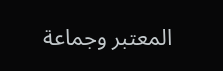المعتبر وجماعة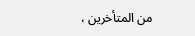من المتأخرين ،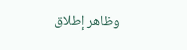وظاهر إطلاق